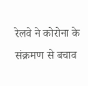रेलवे ने कोरोना के संक्रमण से बचाव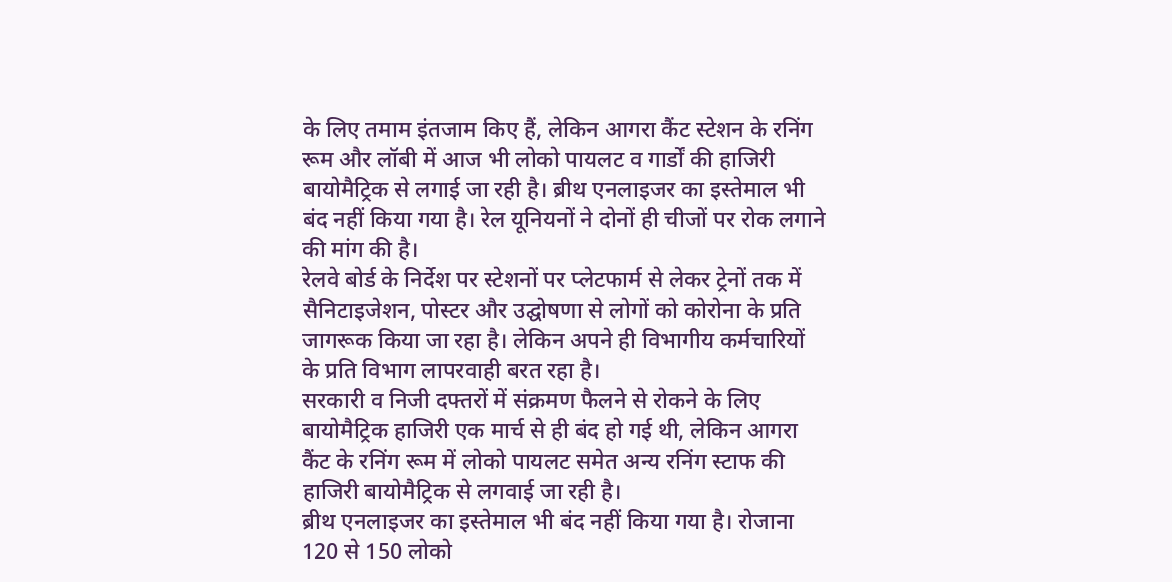के लिए तमाम इंतजाम किए हैं, लेकिन आगरा कैंट स्टेशन के रनिंग रूम और लॉबी में आज भी लोको पायलट व गार्डों की हाजिरी बायोमैट्रिक से लगाई जा रही है। ब्रीथ एनलाइजर का इस्तेमाल भी बंद नहीं किया गया है। रेल यूनियनों ने दोनों ही चीजों पर रोक लगाने की मांग की है।
रेलवे बोर्ड के निर्देश पर स्टेशनों पर प्लेटफार्म से लेकर ट्रेनों तक में सैनिटाइजेशन, पोस्टर और उद्घोषणा से लोगों को कोरोना के प्रति जागरूक किया जा रहा है। लेकिन अपने ही विभागीय कर्मचारियों के प्रति विभाग लापरवाही बरत रहा है।
सरकारी व निजी दफ्तरों में संक्रमण फैलने से रोकने के लिए बायोमैट्रिक हाजिरी एक मार्च से ही बंद हो गई थी, लेकिन आगरा कैंट के रनिंग रूम में लोको पायलट समेत अन्य रनिंग स्टाफ की हाजिरी बायोमैट्रिक से लगवाई जा रही है।
ब्रीथ एनलाइजर का इस्तेमाल भी बंद नहीं किया गया है। रोजाना 120 से 150 लोको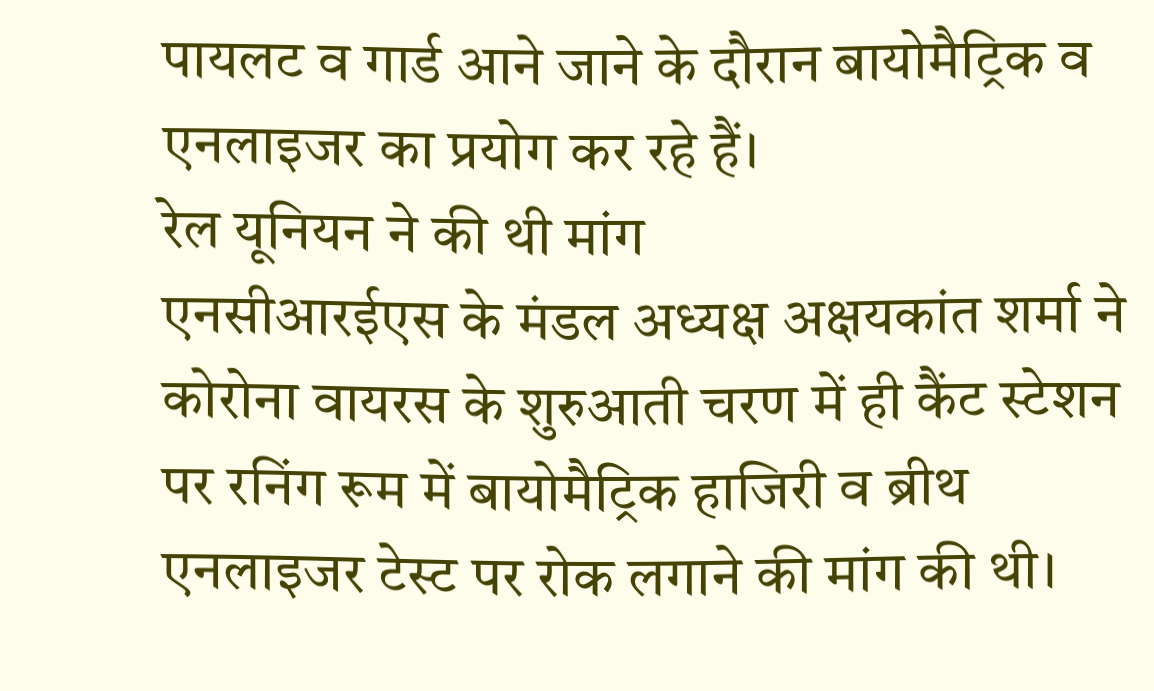पायलट व गार्ड आने जाने के दौरान बायोमैट्रिक व एनलाइजर का प्रयोग कर रहे हैं।
रेल यूनियन ने की थी मांग
एनसीआरईएस के मंडल अध्यक्ष अक्षयकांत शर्मा ने कोरोना वायरस के शुरुआती चरण में ही कैंट स्टेशन पर रनिंग रूम में बायोमैट्रिक हाजिरी व ब्रीथ एनलाइजर टेस्ट पर रोक लगाने की मांग की थी।